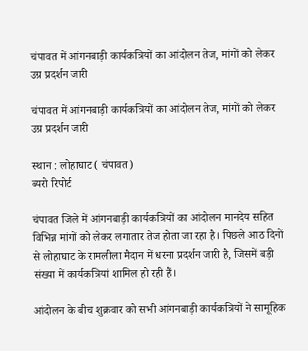चंपावत में आंगनबाड़ी कार्यकत्रियों का आंदोलन तेज, मांगों को लेकर उग्र प्रदर्शन जारी

चंपावत में आंगनबाड़ी कार्यकत्रियों का आंदोलन तेज, मांगों को लेकर उग्र प्रदर्शन जारी

स्थान : लोहाघाट( चंपावत)
ब्यरो रिपोर्ट

चंपावत जिले में आंगनबाड़ी कार्यकत्रियों का आंदोलन मानदेय सहित विभिन्न मांगों को लेकर लगातार तेज होता जा रहा है। पिछले आठ दिनों से लोहाघाट के रामलीला मैदान में धरना प्रदर्शन जारी है, जिसमें बड़ी संख्या में कार्यकत्रियां शामिल हो रही हैं।

आंदोलन के बीच शुक्रवार को सभी आंगनबाड़ी कार्यकत्रियों ने सामूहिक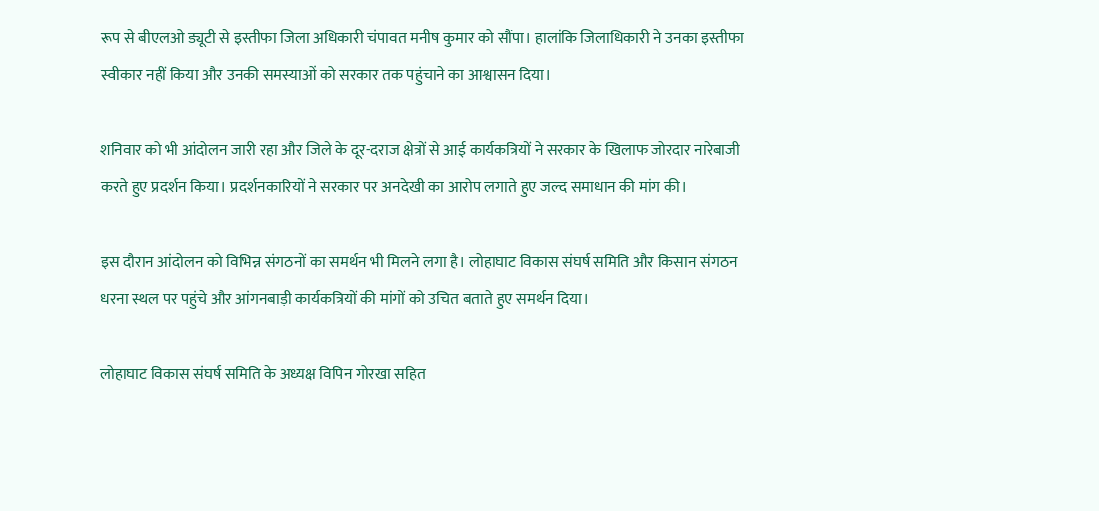रूप से बीएलओ ड्यूटी से इस्तीफा जिला अधिकारी चंपावत मनीष कुमार को सौंपा। हालांकि जिलाधिकारी ने उनका इस्तीफा स्वीकार नहीं किया और उनकी समस्याओं को सरकार तक पहुंचाने का आश्वासन दिया।

शनिवार को भी आंदोलन जारी रहा और जिले के दूर-दराज क्षेत्रों से आई कार्यकत्रियों ने सरकार के खिलाफ जोरदार नारेबाजी करते हुए प्रदर्शन किया। प्रदर्शनकारियों ने सरकार पर अनदेखी का आरोप लगाते हुए जल्द समाधान की मांग की।

इस दौरान आंदोलन को विभिन्न संगठनों का समर्थन भी मिलने लगा है। लोहाघाट विकास संघर्ष समिति और किसान संगठन धरना स्थल पर पहुंचे और आंगनबाड़ी कार्यकत्रियों की मांगों को उचित बताते हुए समर्थन दिया।

लोहाघाट विकास संघर्ष समिति के अध्यक्ष विपिन गोरखा सहित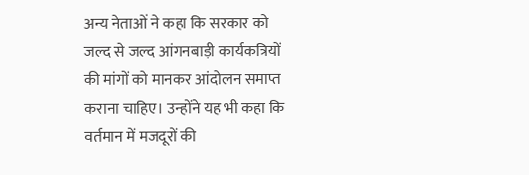अन्य नेताओं ने कहा कि सरकार को जल्द से जल्द आंगनबाड़ी कार्यकत्रियों की मांगों को मानकर आंदोलन समाप्त कराना चाहिए। उन्होंने यह भी कहा कि वर्तमान में मजदूरों की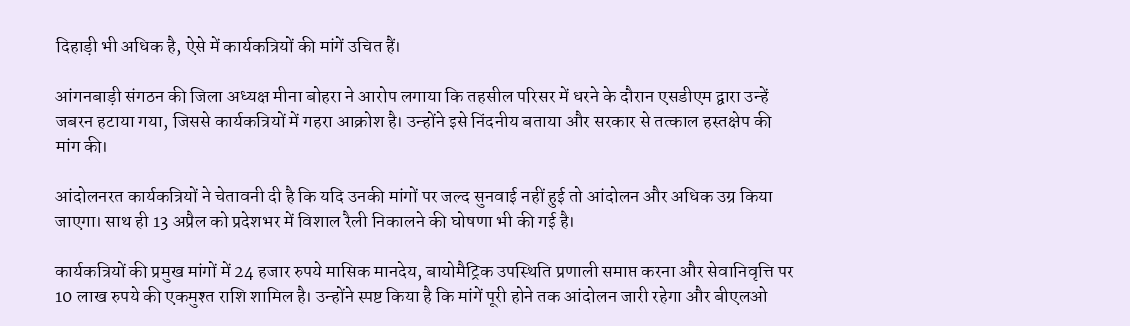दिहाड़ी भी अधिक है, ऐसे में कार्यकत्रियों की मांगें उचित हैं।

आंगनबाड़ी संगठन की जिला अध्यक्ष मीना बोहरा ने आरोप लगाया कि तहसील परिसर में धरने के दौरान एसडीएम द्वारा उन्हें जबरन हटाया गया, जिससे कार्यकत्रियों में गहरा आक्रोश है। उन्होंने इसे निंदनीय बताया और सरकार से तत्काल हस्तक्षेप की मांग की।

आंदोलनरत कार्यकत्रियों ने चेतावनी दी है कि यदि उनकी मांगों पर जल्द सुनवाई नहीं हुई तो आंदोलन और अधिक उग्र किया जाएगा। साथ ही 13 अप्रैल को प्रदेशभर में विशाल रैली निकालने की घोषणा भी की गई है।

कार्यकत्रियों की प्रमुख मांगों में 24 हजार रुपये मासिक मानदेय, बायोमैट्रिक उपस्थिति प्रणाली समाप्त करना और सेवानिवृत्ति पर 10 लाख रुपये की एकमुश्त राशि शामिल है। उन्होंने स्पष्ट किया है कि मांगें पूरी होने तक आंदोलन जारी रहेगा और बीएलओ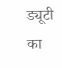ड्यूटी का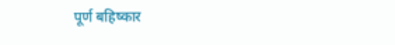पूर्ण बहिष्कार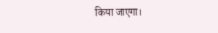किया जाएगा।